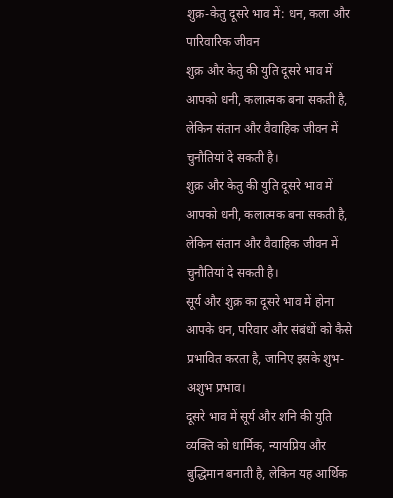शुक्र-केतु दूसरे भाव में: धन, कला और पारिवारिक जीवन
शुक्र और केतु की युति दूसरे भाव में आपको धनी, कलात्मक बना सकती है, लेकिन संतान और वैवाहिक जीवन में चुनौतियां दे सकती है।
शुक्र और केतु की युति दूसरे भाव में आपको धनी, कलात्मक बना सकती है, लेकिन संतान और वैवाहिक जीवन में चुनौतियां दे सकती है।
सूर्य और शुक्र का दूसरे भाव में होना आपके धन, परिवार और संबंधों को कैसे प्रभावित करता है, जानिए इसके शुभ-अशुभ प्रभाव।
दूसरे भाव में सूर्य और शनि की युति व्यक्ति को धार्मिक, न्यायप्रिय और बुद्धिमान बनाती है, लेकिन यह आर्थिक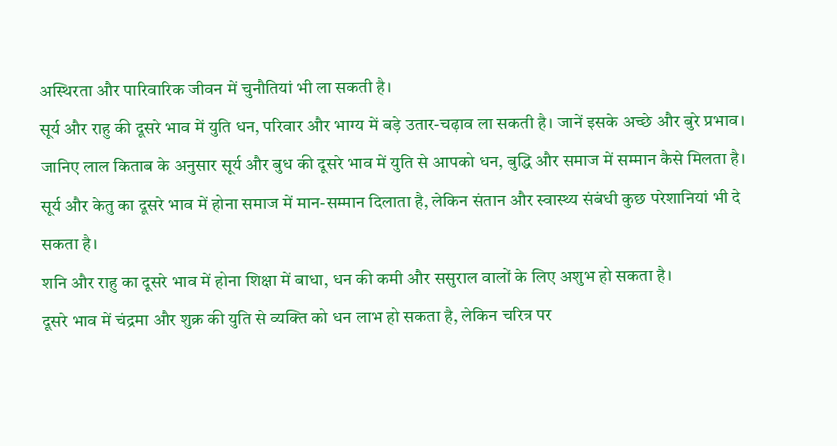अस्थिरता और पारिवारिक जीवन में चुनौतियां भी ला सकती है।
सूर्य और राहु की दूसरे भाव में युति धन, परिवार और भाग्य में बड़े उतार-चढ़ाव ला सकती है। जानें इसके अच्छे और बुरे प्रभाव।
जानिए लाल किताब के अनुसार सूर्य और बुध की दूसरे भाव में युति से आपको धन, बुद्धि और समाज में सम्मान कैसे मिलता है।
सूर्य और केतु का दूसरे भाव में होना समाज में मान-सम्मान दिलाता है, लेकिन संतान और स्वास्थ्य संबंधी कुछ परेशानियां भी दे सकता है।
शनि और राहु का दूसरे भाव में होना शिक्षा में बाधा, धन की कमी और ससुराल वालों के लिए अशुभ हो सकता है।
दूसरे भाव में चंद्रमा और शुक्र की युति से व्यक्ति को धन लाभ हो सकता है, लेकिन चरित्र पर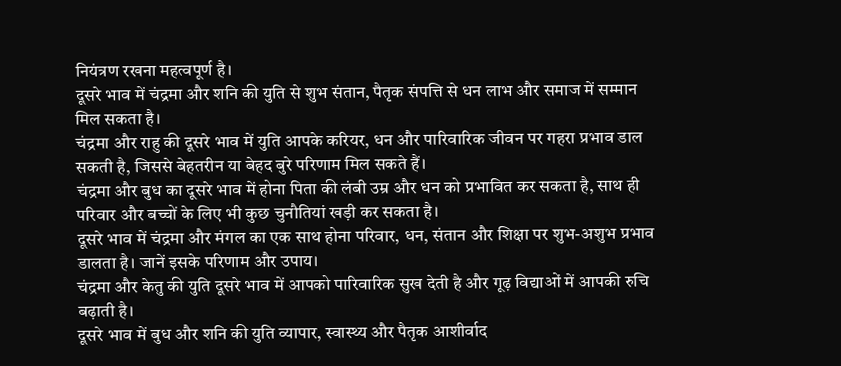नियंत्रण रखना महत्वपूर्ण है।
दूसरे भाव में चंद्रमा और शनि की युति से शुभ संतान, पैतृक संपत्ति से धन लाभ और समाज में सम्मान मिल सकता है।
चंद्रमा और राहु की दूसरे भाव में युति आपके करियर, धन और पारिवारिक जीवन पर गहरा प्रभाव डाल सकती है, जिससे बेहतरीन या बेहद बुरे परिणाम मिल सकते हैं।
चंद्रमा और बुध का दूसरे भाव में होना पिता की लंबी उम्र और धन को प्रभावित कर सकता है, साथ ही परिवार और बच्चों के लिए भी कुछ चुनौतियां खड़ी कर सकता है।
दूसरे भाव में चंद्रमा और मंगल का एक साथ होना परिवार, धन, संतान और शिक्षा पर शुभ-अशुभ प्रभाव डालता है। जानें इसके परिणाम और उपाय।
चंद्रमा और केतु की युति दूसरे भाव में आपको पारिवारिक सुख देती है और गूढ़ विद्याओं में आपकी रुचि बढ़ाती है।
दूसरे भाव में बुध और शनि की युति व्यापार, स्वास्थ्य और पैतृक आशीर्वाद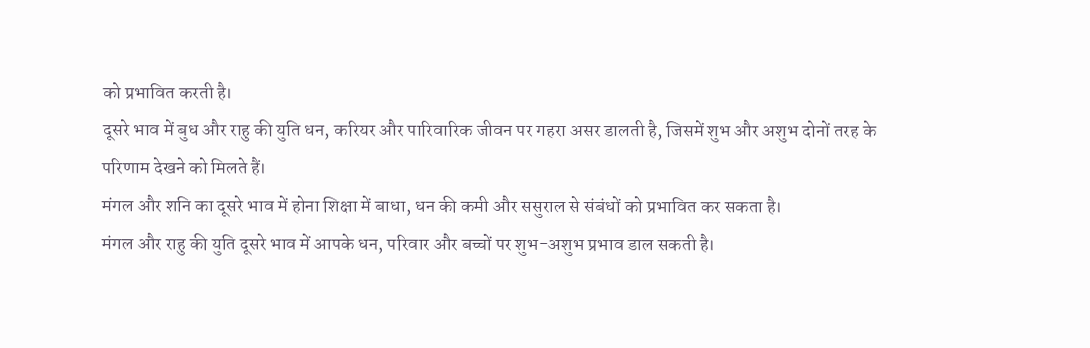को प्रभावित करती है।
दूसरे भाव में बुध और राहु की युति धन, करियर और पारिवारिक जीवन पर गहरा असर डालती है, जिसमें शुभ और अशुभ दोनों तरह के परिणाम देखने को मिलते हैं।
मंगल और शनि का दूसरे भाव में होना शिक्षा में बाधा, धन की कमी और ससुराल से संबंधों को प्रभावित कर सकता है।
मंगल और राहु की युति दूसरे भाव में आपके धन, परिवार और बच्चों पर शुभ-अशुभ प्रभाव डाल सकती है।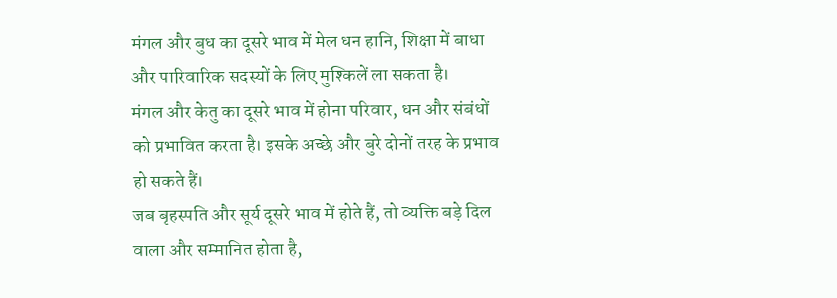मंगल और बुध का दूसरे भाव में मेल धन हानि, शिक्षा में बाधा और पारिवारिक सदस्यों के लिए मुश्किलें ला सकता है।
मंगल और केतु का दूसरे भाव में होना परिवार, धन और संबंधों को प्रभावित करता है। इसके अच्छे और बुरे दोनों तरह के प्रभाव हो सकते हैं।
जब बृहस्पति और सूर्य दूसरे भाव में होते हैं, तो व्यक्ति बड़े दिल वाला और सम्मानित होता है,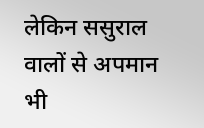लेकिन ससुराल वालों से अपमान भी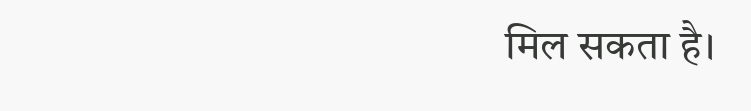मिल सकता है।